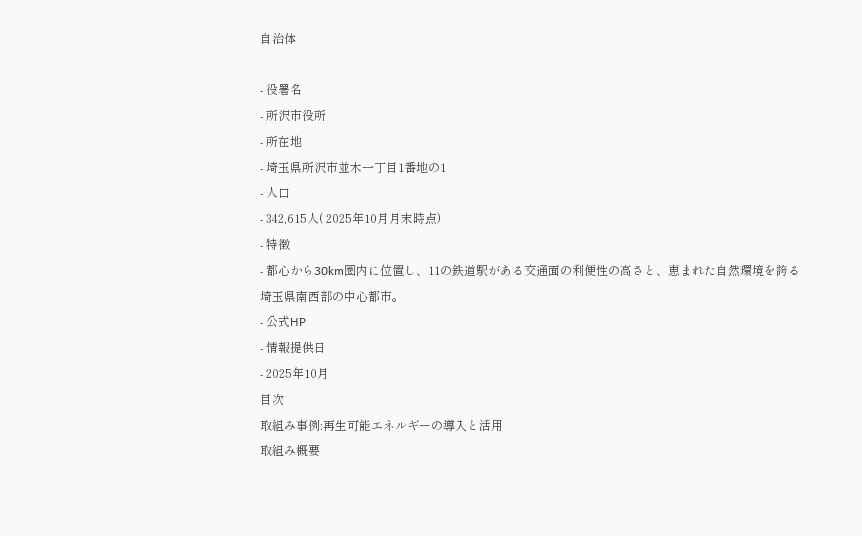自治体

- 役署名
- 所沢市役所
- 所在地
- 埼玉県所沢市並木一丁目1番地の1
- 人口
- 342,615人( 2025年10月月末時点)
- 特徴
- 都心から30km圏内に位置し、11の鉄道駅がある交通面の利便性の高さと、恵まれた自然環境を誇る埼玉県南西部の中心都市。
- 公式HP
- 情報提供日
- 2025年10月
目次
取組み事例:再生可能エネルギーの導入と活用
取組み概要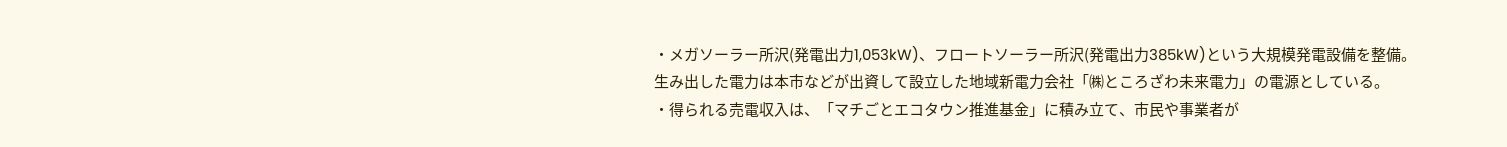・メガソーラー所沢(発電出力1,053kW)、フロートソーラー所沢(発電出力385kW)という大規模発電設備を整備。
生み出した電力は本市などが出資して設立した地域新電力会社「㈱ところざわ未来電力」の電源としている。
・得られる売電収入は、「マチごとエコタウン推進基金」に積み立て、市民や事業者が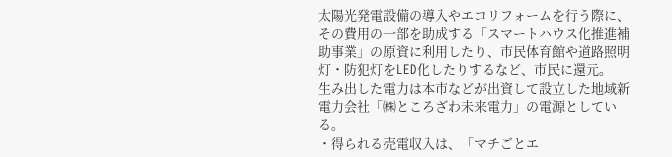太陽光発電設備の導入やエコリフォームを行う際に、その費用の一部を助成する「スマートハウス化推進補助事業」の原資に利用したり、市民体育館や道路照明灯・防犯灯をLED化したりするなど、市民に還元。
生み出した電力は本市などが出資して設立した地域新電力会社「㈱ところざわ未来電力」の電源としている。
・得られる売電収入は、「マチごとエ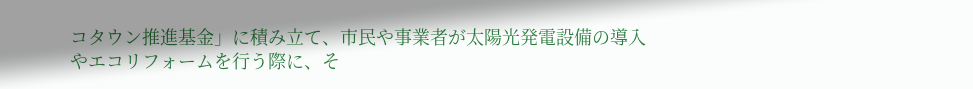コタウン推進基金」に積み立て、市民や事業者が太陽光発電設備の導入やエコリフォームを行う際に、そ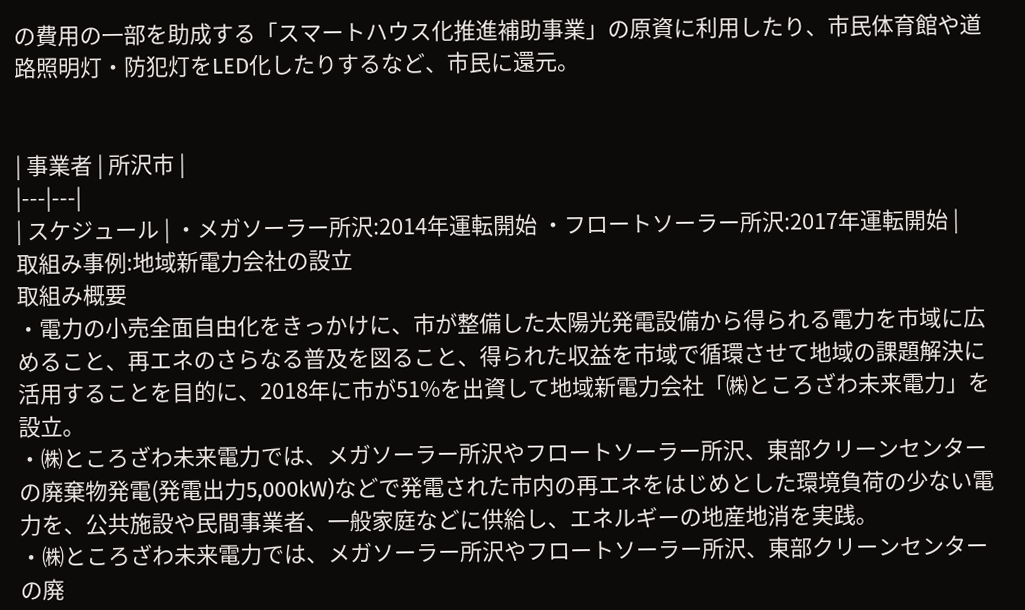の費用の一部を助成する「スマートハウス化推進補助事業」の原資に利用したり、市民体育館や道路照明灯・防犯灯をLED化したりするなど、市民に還元。


| 事業者 | 所沢市 |
|---|---|
| スケジュール | ・メガソーラー所沢:2014年運転開始 ・フロートソーラー所沢:2017年運転開始 |
取組み事例:地域新電力会社の設立
取組み概要
・電力の小売全面自由化をきっかけに、市が整備した太陽光発電設備から得られる電力を市域に広めること、再エネのさらなる普及を図ること、得られた収益を市域で循環させて地域の課題解決に活用することを目的に、2018年に市が51%を出資して地域新電力会社「㈱ところざわ未来電力」を設立。
・㈱ところざわ未来電力では、メガソーラー所沢やフロートソーラー所沢、東部クリーンセンターの廃棄物発電(発電出力5,000kW)などで発電された市内の再エネをはじめとした環境負荷の少ない電力を、公共施設や民間事業者、一般家庭などに供給し、エネルギーの地産地消を実践。
・㈱ところざわ未来電力では、メガソーラー所沢やフロートソーラー所沢、東部クリーンセンターの廃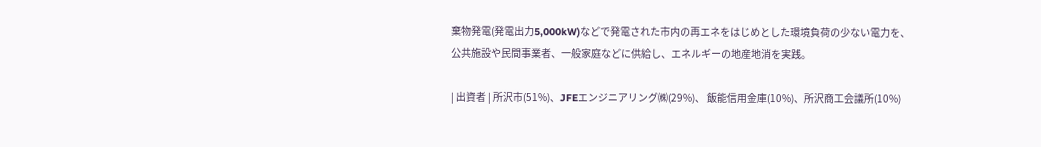棄物発電(発電出力5,000kW)などで発電された市内の再エネをはじめとした環境負荷の少ない電力を、公共施設や民間事業者、一般家庭などに供給し、エネルギーの地産地消を実践。

| 出資者 | 所沢市(51%)、JFEエンジニアリング㈱(29%)、 飯能信用金庫(10%)、所沢商工会議所(10%)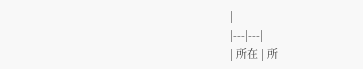|
|---|---|
| 所在 | 所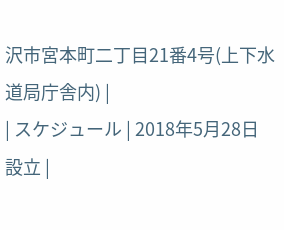沢市宮本町二丁目21番4号(上下水道局庁舎内) |
| スケジュール | 2018年5月28日 設立 |